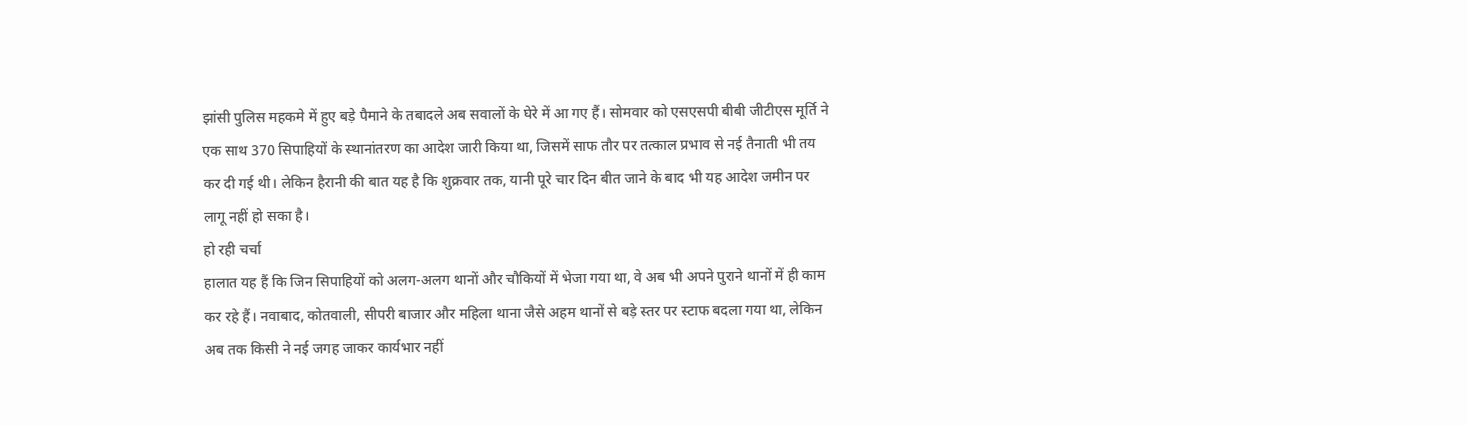झांसी पुलिस महकमे में हुए बड़े पैमाने के तबादले अब सवालों के घेरे में आ गए हैं। सोमवार को एसएसपी बीबी जीटीएस मूर्ति ने एक साथ 370 सिपाहियों के स्थानांतरण का आदेश जारी किया था, जिसमें साफ तौर पर तत्काल प्रभाव से नई तैनाती भी तय कर दी गई थी। लेकिन हैरानी की बात यह है कि शुक्रवार तक, यानी पूरे चार दिन बीत जाने के बाद भी यह आदेश जमीन पर लागू नहीं हो सका है।
हो रही चर्चा
हालात यह हैं कि जिन सिपाहियों को अलग-अलग थानों और चौकियों में भेजा गया था, वे अब भी अपने पुराने थानों में ही काम कर रहे हैं। नवाबाद, कोतवाली, सीपरी बाजार और महिला थाना जैसे अहम थानों से बड़े स्तर पर स्टाफ बदला गया था, लेकिन अब तक किसी ने नई जगह जाकर कार्यभार नहीं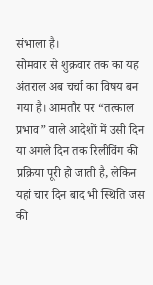संभाला है।
सोमवार से शुक्रवार तक का यह अंतराल अब चर्चा का विषय बन गया है। आमतौर पर “तत्काल प्रभाव” वाले आदेशों में उसी दिन या अगले दिन तक रिलीविंग की प्रक्रिया पूरी हो जाती है, लेकिन यहां चार दिन बाद भी स्थिति जस की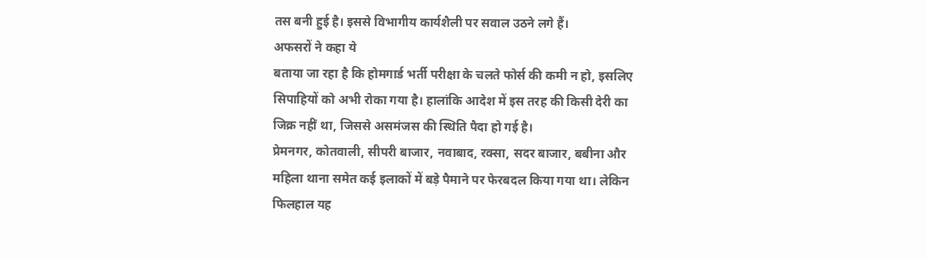तस बनी हुई है। इससे विभागीय कार्यशैली पर सवाल उठने लगे हैं।
अफसरों ने कहा ये
बताया जा रहा है कि होमगार्ड भर्ती परीक्षा के चलते फोर्स की कमी न हो, इसलिए सिपाहियों को अभी रोका गया है। हालांकि आदेश में इस तरह की किसी देरी का जिक्र नहीं था, जिससे असमंजस की स्थिति पैदा हो गई है।
प्रेमनगर, कोतवाली, सीपरी बाजार, नवाबाद, रक्सा, सदर बाजार, बबीना और महिला थाना समेत कई इलाकों में बड़े पैमाने पर फेरबदल किया गया था। लेकिन फिलहाल यह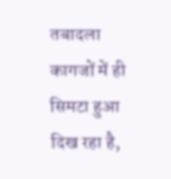तबादला कागजों में ही सिमटा हुआ दिख रहा है,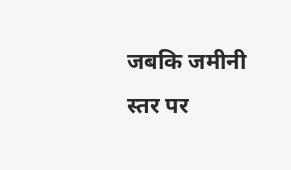जबकि जमीनी स्तर पर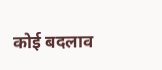कोई बदलाव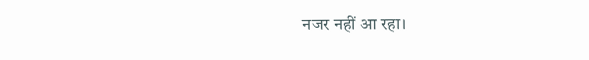नजर नहीं आ रहा।